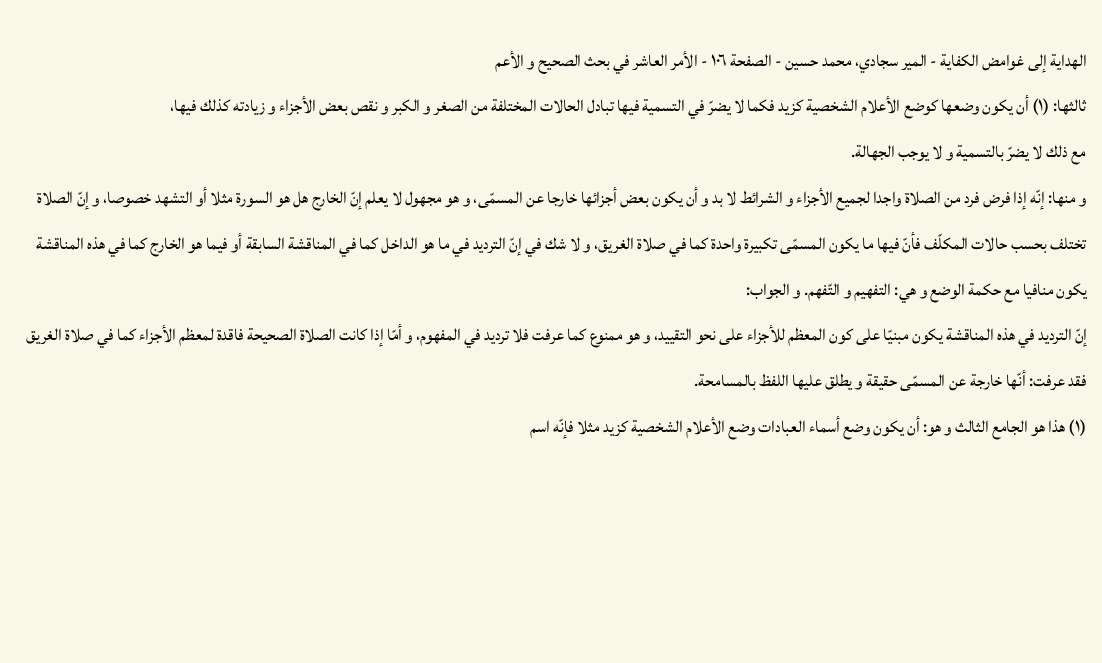الهداية إلى غوامض الكفاية - المير سجادي، محمد حسين - الصفحة ١٠٦ - الأمر العاشر في بحث الصحيح و الأعم
ثالثها: (١) أن يكون وضعها كوضع الأعلام الشخصية كزيد فكما لا يضرّ في التسمية فيها تبادل الحالات المختلفة من الصغر و الكبر و نقص بعض الأجزاء و زيادته كذلك فيها،
مع ذلك لا يضرّ بالتسمية و لا يوجب الجهالة.
و منها: إنّه إذا فرض فرد من الصلاة واجدا لجميع الأجزاء و الشرائط لا بد و أن يكون بعض أجزائها خارجا عن المسمّى، و هو مجهول لا يعلم إنّ الخارج هل هو السورة مثلا أو التشهد خصوصا، و إنّ الصلاة تختلف بحسب حالات المكلّف فأنّ فيها ما يكون المسمّى تكبيرة واحدة كما في صلاة الغريق، و لا شك في إنّ الترديد في ما هو الداخل كما في المناقشة السابقة أو فيما هو الخارج كما في هذه المناقشة يكون منافيا مع حكمة الوضع و هي: التفهيم و التّفهم. و الجواب:
إنّ الترديد في هذه المناقشة يكون مبنيّا على كون المعظم للأجزاء على نحو التقييد، و هو ممنوع كما عرفت فلا ترديد في المفهوم، و أمّا إذا كانت الصلاة الصحيحة فاقدة لمعظم الأجزاء كما في صلاة الغريق فقد عرفت: أنّها خارجة عن المسمّى حقيقة و يطلق عليها اللفظ بالمسامحة.
(١) هذا هو الجامع الثالث و هو: أن يكون وضع أسماء العبادات وضع الأعلام الشخصية كزيد مثلا فإنّه اسم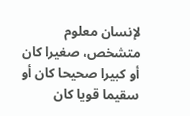لإنسان معلوم متشخص، صغيرا كان أو كبيرا صحيحا كان أو سقيما قويا كان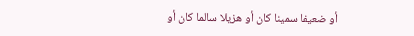أو ضعيفا سمينا كان أو هزيلا سالما كان أو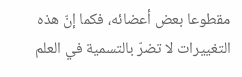مقطوعا بعض أعضائه، فكما إنّ هذه التغييرات لا تضرّ بالتسمية في العلم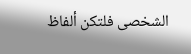الشخصى فلتكن ألفاظ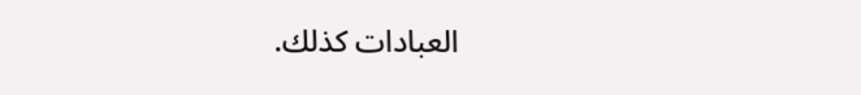العبادات كذلك.